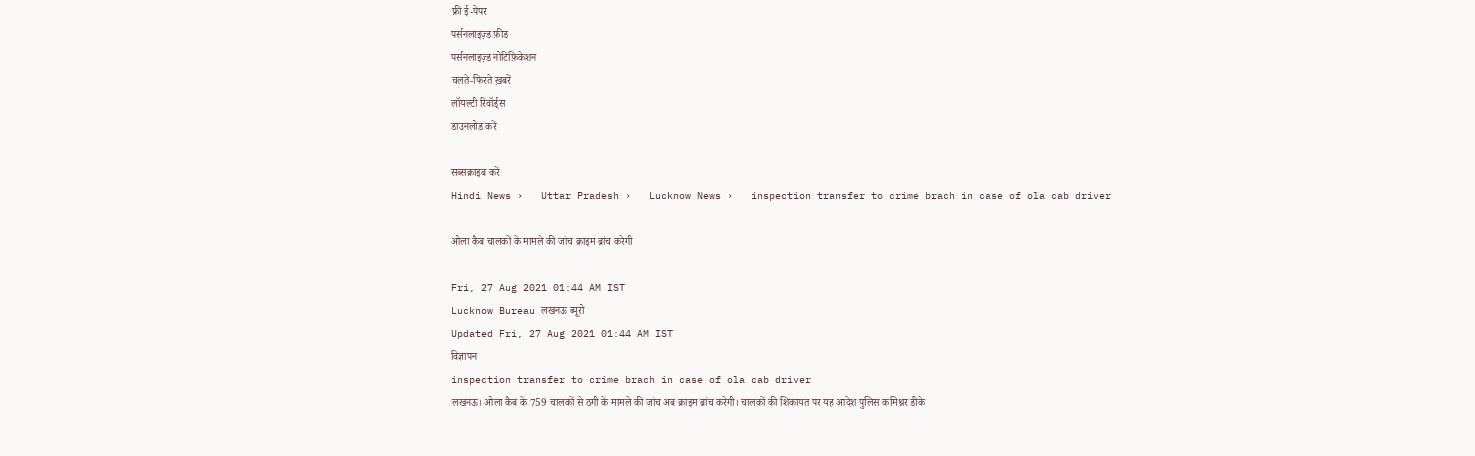फ्री ई-पेपर
पर्सनलाइज़्ड फ़ीड
पर्सनलाइज़्ड नोटिफ़िकेशन
चलते-फिरते ख़बरें
लॉयल्टी रिवॉर्ड्स
डाउनलोड करें

सब्सक्राइब करें
Hindi News ›   Uttar Pradesh ›   Lucknow News ›   inspection transfer to crime brach in case of ola cab driver

ओला कैब चालकों के मामले की जांच क्राइम ब्रांच करेगी

Fri, 27 Aug 2021 01:44 AM IST
Lucknow Bureau लखनऊ ब्यूरो
Updated Fri, 27 Aug 2021 01:44 AM IST
विज्ञापन
inspection transfer to crime brach in case of ola cab driver
लखनऊ। ओला कैब के 759 चालकों से ठगी के मामले की जांच अब क्राइम ब्रांच करेगी। चालकों की शिकायत पर यह आदेश पुलिस कमिश्नर डीके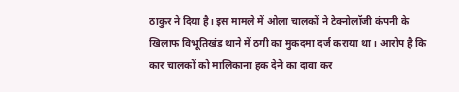ठाकुर ने दिया है। इस मामले में ओला चालकों ने टेक्नोलॉजी कंपनी के खिलाफ विभूतिखंड थाने में ठगी का मुकदमा दर्ज कराया था। आरोप है कि कार चालकों को मालिकाना हक देने का दावा कर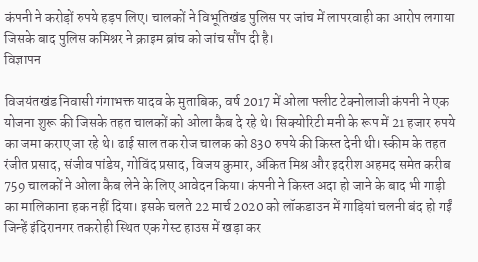कंपनी ने करोड़ों रुपये हड़प लिए। चालकों ने विभूतिखंड पुलिस पर जांच में लापरवाही का आरोप लगाया जिसके बाद पुलिस कमिश्नर ने क्राइम ब्रांच को जांच सौंप दी है।
विज्ञापन

विजयंतखंड निवासी गंगाभक्त यादव के मुताबिक, वर्ष 2017 में ओला फ्लीट टेक्नोलाजी कंपनी ने एक योजना शुरू की जिसके तहत चालकों को ओला कैब दे रहे थे। सिक्योरिटी मनी के रूप में 21 हजार रुपये का जमा कराए जा रहे थे। ढाई साल तक रोज चालक को 830 रुपये की किस्त देनी थी। स्कीम के तहत रंजीत प्रसाद, संजीव पांडेय, गोविंद प्रसाद, विजय कुमार, अंकित मिश्र और इदरीश अहमद समेत करीब 759 चालकों ने ओला कैब लेने के लिए आवेदन किया। कंपनी ने किस्त अदा हो जाने के बाद भी गाड़ी का मालिकाना हक नहीं दिया। इसके चलते 22 मार्च 2020 को लॉकडाउन में गाड़ियां चलनी बंद हो गईं जिन्हें इंदिरानगर तकरोही स्थित एक गेस्ट हाउस में खड़ा कर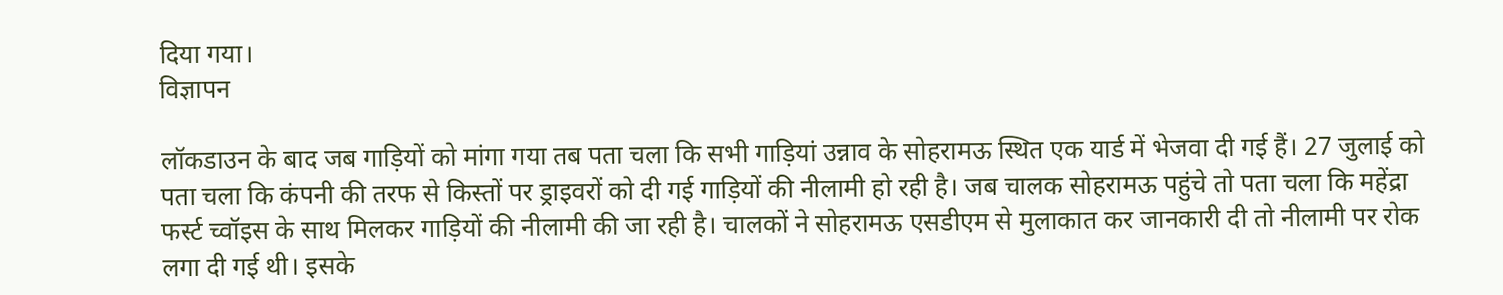दिया गया।
विज्ञापन

लॉकडाउन के बाद जब गाड़ियों को मांगा गया तब पता चला कि सभी गाड़ियां उन्नाव के सोहरामऊ स्थित एक यार्ड में भेजवा दी गई हैं। 27 जुलाई को पता चला कि कंपनी की तरफ से किस्तों पर ड्राइवरों को दी गई गाड़ियों की नीलामी हो रही है। जब चालक सोहरामऊ पहुंचे तो पता चला कि महेंद्रा फर्स्ट च्वॉइस के साथ मिलकर गाड़ियों की नीलामी की जा रही है। चालकों ने सोहरामऊ एसडीएम से मुलाकात कर जानकारी दी तो नीलामी पर रोक लगा दी गई थी। इसके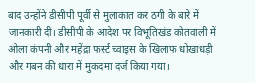बाद उन्होंने डीसीपी पूर्वी से मुलाकात कर ठगी के बारे में जानकारी दी। डीसीपी के आदेश पर विभूतिखंड कोतवाली में ओला कंपनी और महेंद्रा फर्स्ट च्वाइस के खिलाफ धोखाधड़ी और गबन की धारा में मुकदमा दर्ज किया गया।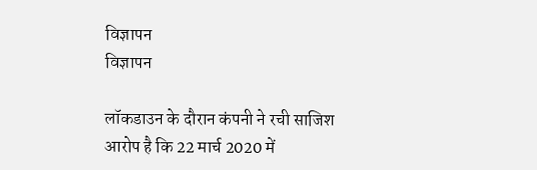विज्ञापन
विज्ञापन

लॉकडाउन के दौरान कंपनी ने रची साजिश
आरोप है कि 22 मार्च 2020 में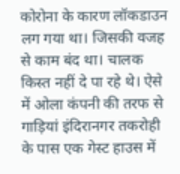कोरोना के कारण लॉकडाउन लग गया था। जिसकी वजह से काम बंद था। चालक किस्त नहीं दे पा रहे थे। ऐसे में ओला कंपनी की तरफ से गाड़ियां इंदिरानगर तकरोही के पास एक गेस्ट हाउस में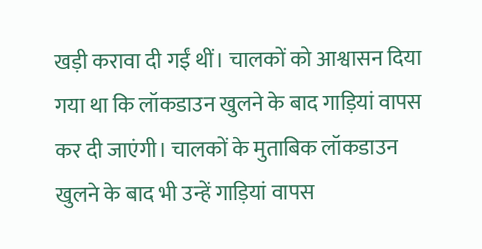खड़ी करावा दी गईं थीं। चालकों को आश्वासन दिया गया था कि लॉकडाउन खुलने के बाद गाड़ियां वापस कर दी जाएंगी। चालकों के मुताबिक लॉकडाउन खुलने के बाद भी उन्हें गाड़ियां वापस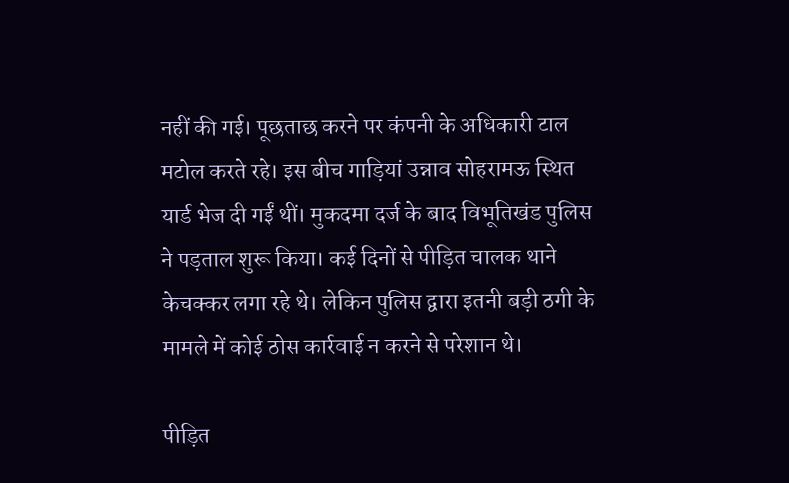नहीं की गई। पूछताछ करने पर कंपनी के अधिकारी टाल मटोल करते रहे। इस बीच गाड़ियां उन्नाव सोहरामऊ स्थित यार्ड भेज दी गईं थीं। मुकदमा दर्ज के बाद विभूतिखंड पुलिस ने पड़ताल शुरू किया। कई दिनों से पीड़ित चालक थाने केचक्कर लगा रहे थे। लेकिन पुलिस द्वारा इतनी बड़ी ठगी के मामले में कोई ठोस कार्रवाई न करने से परेशान थे।

पीड़ित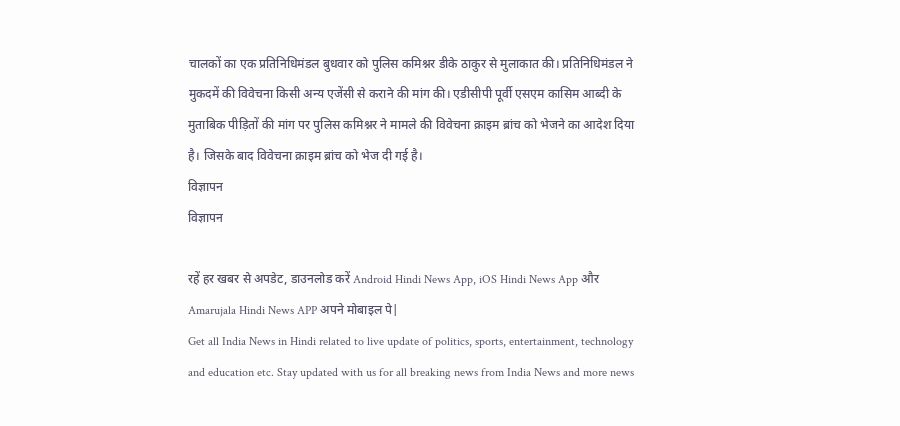चालकों का एक प्रतिनिधिमंडल बुधवार को पुलिस कमिश्नर डीके ठाकुर से मुलाकात की। प्रतिनिधिमंडल ने मुकदमें की विवेचना किसी अन्य एजेंसी से कराने की मांग की। एडीसीपी पूर्वी एसएम कासिम आब्दी के मुताबिक पीड़ितों की मांग पर पुलिस कमिश्नर ने मामले की विवेचना क्राइम ब्रांच को भेजने का आदेश दिया है। जिसके बाद विवेचना क्राइम ब्रांच को भेज दी गई है।
विज्ञापन
विज्ञापन

रहें हर खबर से अपडेट, डाउनलोड करें Android Hindi News App, iOS Hindi News App और Amarujala Hindi News APP अपने मोबाइल पे|
Get all India News in Hindi related to live update of politics, sports, entertainment, technology and education etc. Stay updated with us for all breaking news from India News and more news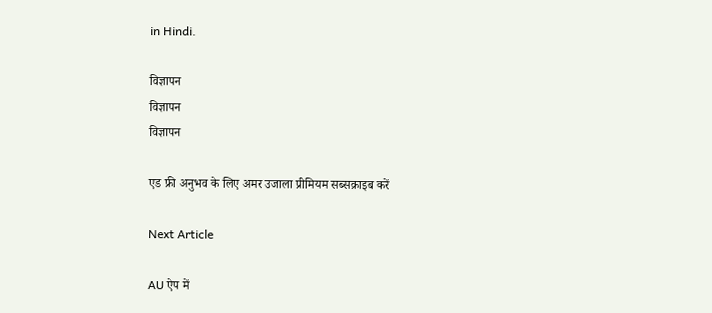in Hindi.

विज्ञापन
विज्ञापन
विज्ञापन

एड फ्री अनुभव के लिए अमर उजाला प्रीमियम सब्सक्राइब करें

Next Article

AU ऐप में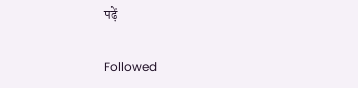पढ़ें

Followed